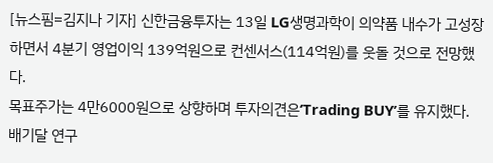[뉴스핌=김지나 기자] 신한금융투자는 13일 LG생명과학이 의약품 내수가 고성장하면서 4분기 영업이익 139억원으로 컨센서스(114억원)를 웃돌 것으로 전망했다.
목표주가는 4만6000원으로 상향하며 투자의견은‘Trading BUY’를 유지했다.
배기달 연구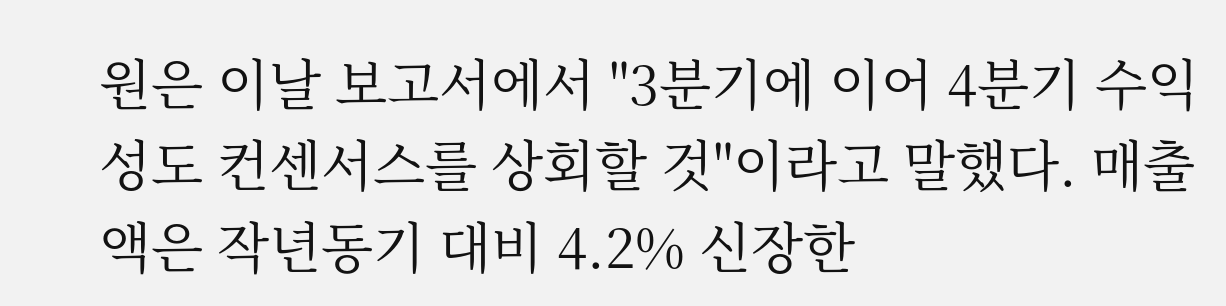원은 이날 보고서에서 "3분기에 이어 4분기 수익성도 컨센서스를 상회할 것"이라고 말했다. 매출액은 작년동기 대비 4.2% 신장한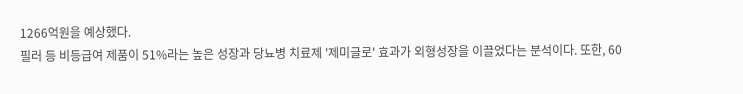1266억원을 예상했다.
필러 등 비등급여 제품이 51%라는 높은 성장과 당뇨병 치료제 '제미글로' 효과가 외형성장을 이끌었다는 분석이다. 또한, 60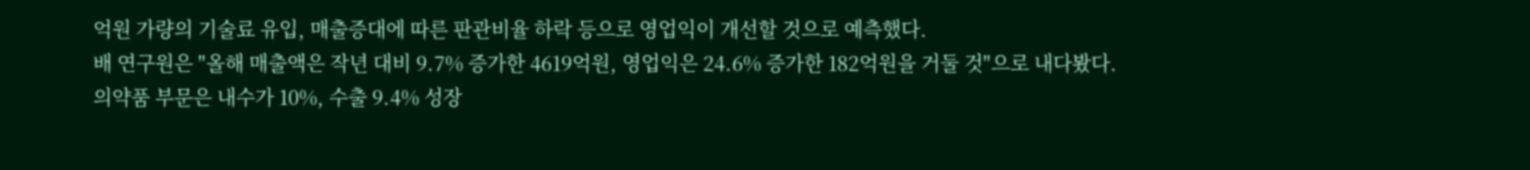억원 가량의 기술료 유입, 매출증대에 따른 판관비율 하락 등으로 영업익이 개선할 것으로 예측했다.
배 연구원은 "올해 매출액은 작년 대비 9.7% 증가한 4619억원, 영업익은 24.6% 증가한 182억원을 거둘 것"으로 내다봤다.
의약품 부문은 내수가 10%, 수출 9.4% 성장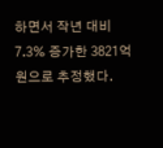하면서 작년 대비 7.3% 증가한 3821억원으로 추정했다.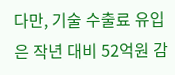다만, 기술 수출료 유입은 작년 대비 52억원 감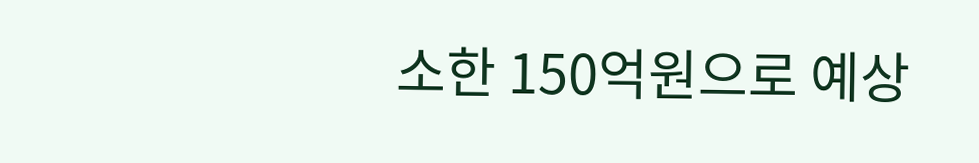소한 150억원으로 예상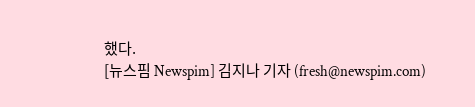했다.
[뉴스핌 Newspim] 김지나 기자 (fresh@newspim.com)